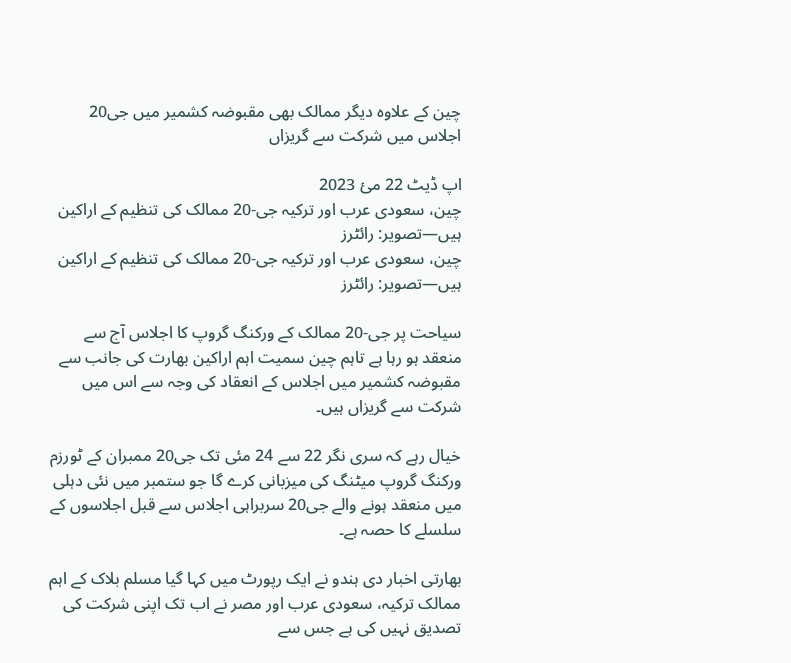چین کے علاوہ دیگر ممالک بھی مقبوضہ کشمیر میں جی20 اجلاس میں شرکت سے گریزاں

اپ ڈیٹ 22 مئ 2023
چین، سعودی عرب اور ترکیہ جی-20 ممالک کی تنظیم کے اراکین ہیں—تصویر: رائٹرز
چین، سعودی عرب اور ترکیہ جی-20 ممالک کی تنظیم کے اراکین ہیں—تصویر: رائٹرز

سیاحت پر جی-20 ممالک کے ورکنگ گروپ کا اجلاس آج سے منعقد ہو رہا ہے تاہم چین سمیت اہم اراکین بھارت کی جانب سے مقبوضہ کشمیر میں اجلاس کے انعقاد کی وجہ سے اس میں شرکت سے گریزاں ہیں۔

خیال رہے کہ سری نگر 22 سے 24 مئی تک جی20 ممبران کے ٹورزم ورکنگ گروپ میٹنگ کی میزبانی کرے گا جو ستمبر میں نئی دہلی میں منعقد ہونے والے جی20 سربراہی اجلاس سے قبل اجلاسوں کے سلسلے کا حصہ ہے۔

بھارتی اخبار دی ہندو نے ایک رپورٹ میں کہا گیا مسلم بلاک کے اہم ممالک ترکیہ، سعودی عرب اور مصر نے اب تک اپنی شرکت کی تصدیق نہیں کی ہے جس سے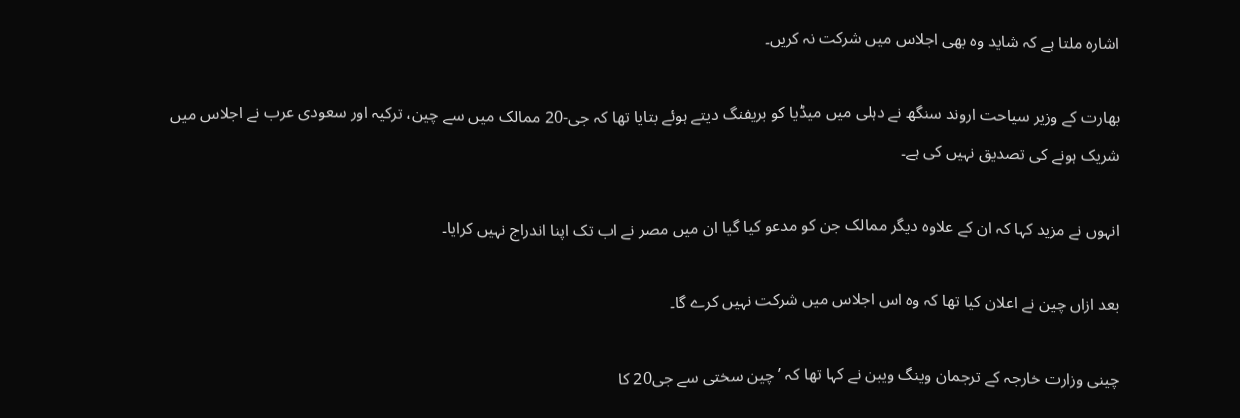اشارہ ملتا ہے کہ شاید وہ بھی اجلاس میں شرکت نہ کریں۔

بھارت کے وزیر سیاحت اروند سنگھ نے دہلی میں میڈیا کو بریفنگ دیتے ہوئے بتایا تھا کہ جی-20 ممالک میں سے چین، ترکیہ اور سعودی عرب نے اجلاس میں شریک ہونے کی تصدیق نہیں کی ہے۔

انہوں نے مزید کہا کہ ان کے علاوہ دیگر ممالک جن کو مدعو کیا گیا ان میں مصر نے اب تک اپنا اندراج نہیں کرایا۔

بعد ازاں چین نے اعلان کیا تھا کہ وہ اس اجلاس میں شرکت نہیں کرے گا۔

چینی وزارت خارجہ کے ترجمان وینگ ویبن نے کہا تھا کہ ’چین سختی سے جی20 کا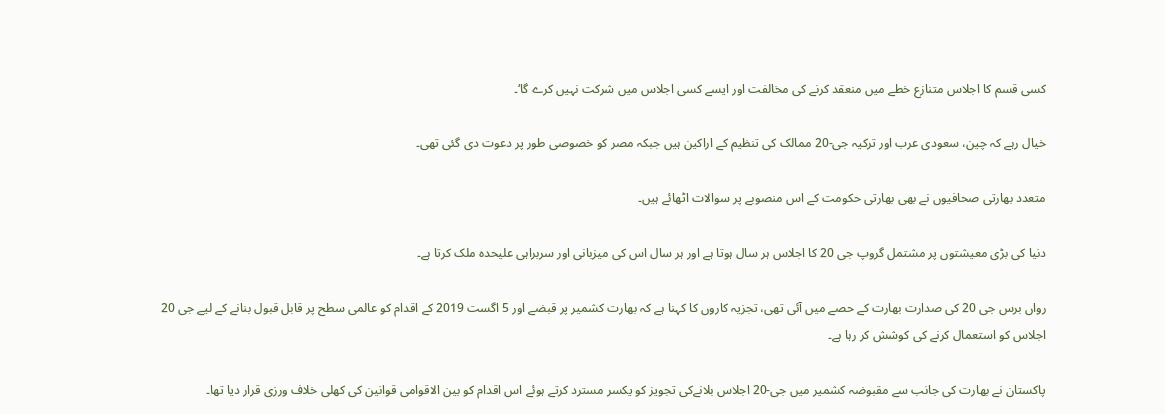کسی قسم کا اجلاس متنازع خطے میں منعقد کرنے کی مخالفت اور ایسے کسی اجلاس میں شرکت نہیں کرے گا‘۔

خیال رہے کہ چین، سعودی عرب اور ترکیہ جی-20 ممالک کی تنظیم کے اراکین ہیں جبکہ مصر کو خصوصی طور پر دعوت دی گئی تھی۔

متعدد بھارتی صحافیوں نے بھی بھارتی حکومت کے اس منصوبے پر سوالات اٹھائے ہیں۔

دنیا کی بڑی معیشتوں پر مشتمل گروپ جی 20 کا اجلاس ہر سال ہوتا ہے اور ہر سال اس کی میزبانی اور سربراہی علیحدہ ملک کرتا ہے۔

رواں برس جی 20 کی صدارت بھارت کے حصے میں آئی تھی، تجزیہ کاروں کا کہنا ہے کہ بھارت کشمیر پر قبضے اور 5 اگست 2019 کے اقدام کو عالمی سطح پر قابل قبول بنانے کے لیے جی 20 اجلاس کو استعمال کرنے کی کوشش کر رہا ہے۔

پاکستان نے بھارت کی جانب سے مقبوضہ کشمیر میں جی-20 اجلاس بلانےکی تجویز کو یکسر مسترد کرتے ہوئے اس اقدام کو بین الاقوامی قوانین کی کھلی خلاف ورزی قرار دیا تھا۔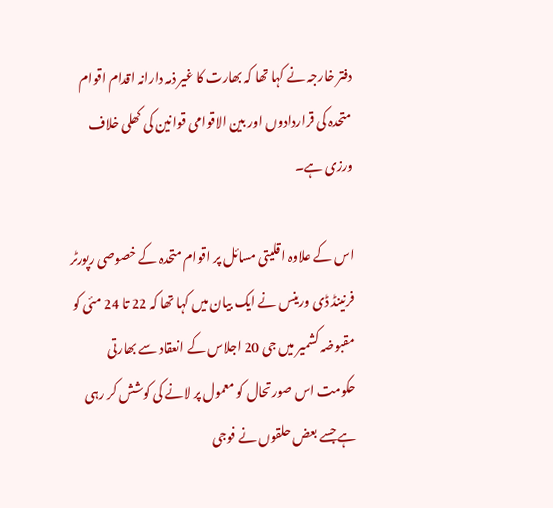دفتر خارجہ نے کہا تھا کہ بھارت کا غیر ذمہ دارانہ اقدام اقوام متحدہ کی قراردادوں اور بین الاقوامی قوانین کی کھلی خلاف ورزی ہے۔

اس کے علاوہ اقلیتی مسائل پر اقوام متحدہ کے خصوصی رپورٹر فرنینڈ ڈی ورینس نے ایک بیان میں کہا تھا کہ 22 تا 24 مئی کو مقبوضہ کشمیر میں جی 20 اجلاس کے انعقاد سے بھارتی حکومت اس صورتحال کو معمول پر لانے کی کوشش کر رہی ہے جسے بعض حلقوں نے فوجی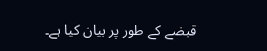قبضے کے طور پر بیان کیا ہے۔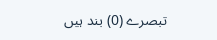تبصرے (0) بند ہیں